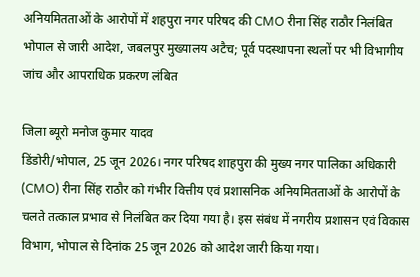अनियमितताओं के आरोपों में शहपुरा नगर परिषद की CMO रीना सिंह राठौर निलंबित
भोपाल से जारी आदेश, जबलपुर मुख्यालय अटैच; पूर्व पदस्थापना स्थलों पर भी विभागीय जांच और आपराधिक प्रकरण लंबित

जिला ब्यूरो मनोज कुमार यादव
डिंडोरी/भोपाल, 25 जून 2026। नगर परिषद शाहपुरा की मुख्य नगर पालिका अधिकारी (CMO) रीना सिंह राठौर को गंभीर वित्तीय एवं प्रशासनिक अनियमितताओं के आरोपों के चलते तत्काल प्रभाव से निलंबित कर दिया गया है। इस संबंध में नगरीय प्रशासन एवं विकास विभाग, भोपाल से दिनांक 25 जून 2026 को आदेश जारी किया गया।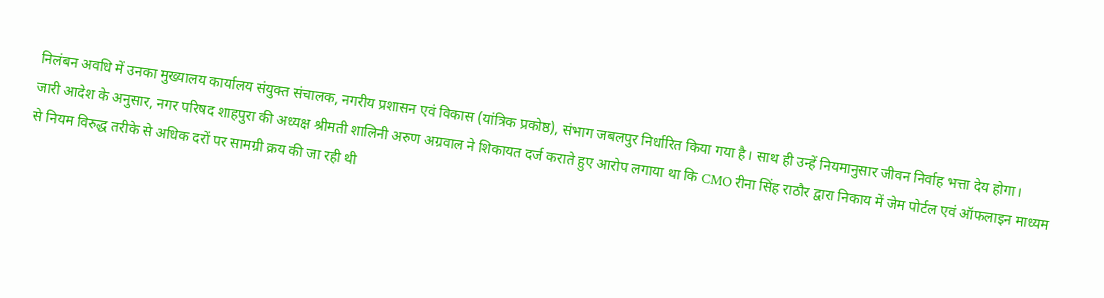निलंबन अवधि में उनका मुख्यालय कार्यालय संयुक्त संचालक, नगरीय प्रशासन एवं विकास (यांत्रिक प्रकोष्ठ), संभाग जबलपुर निर्धारित किया गया है। साथ ही उन्हें नियमानुसार जीवन निर्वाह भत्ता देय होगा।
जारी आदेश के अनुसार, नगर परिषद शाहपुरा की अध्यक्ष श्रीमती शालिनी अरुण अग्रवाल ने शिकायत दर्ज कराते हुए आरोप लगाया था कि CMO रीना सिंह राठौर द्वारा निकाय में जेम पोर्टल एवं ऑफलाइन माध्यम से नियम विरुद्ध तरीके से अधिक दरों पर सामग्री क्रय की जा रही थी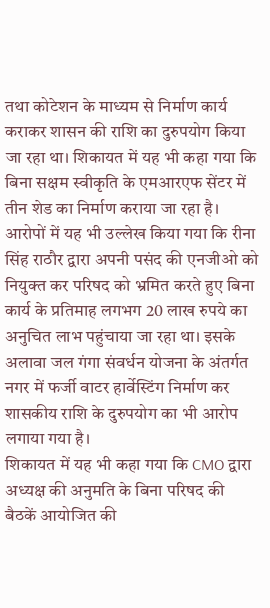तथा कोटेशन के माध्यम से निर्माण कार्य कराकर शासन की राशि का दुरुपयोग किया जा रहा था। शिकायत में यह भी कहा गया कि बिना सक्षम स्वीकृति के एमआरएफ सेंटर में तीन शेड का निर्माण कराया जा रहा है।
आरोपों में यह भी उल्लेख किया गया कि रीना सिंह राठौर द्वारा अपनी पसंद की एनजीओ को नियुक्त कर परिषद को भ्रमित करते हुए बिना कार्य के प्रतिमाह लगभग 20 लाख रुपये का अनुचित लाभ पहुंचाया जा रहा था। इसके अलावा जल गंगा संवर्धन योजना के अंतर्गत नगर में फर्जी वाटर हार्वेस्टिंग निर्माण कर शासकीय राशि के दुरुपयोग का भी आरोप लगाया गया है।
शिकायत में यह भी कहा गया कि CMO द्वारा अध्यक्ष की अनुमति के बिना परिषद की बैठकें आयोजित की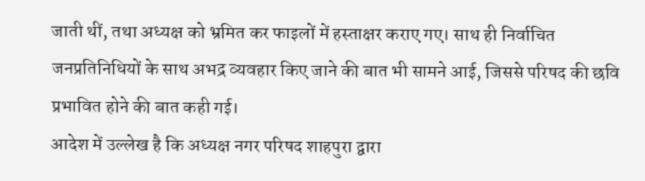जाती थीं, तथा अध्यक्ष को भ्रमित कर फाइलों में हस्ताक्षर कराए गए। साथ ही निर्वाचित जनप्रतिनिधियों के साथ अभद्र व्यवहार किए जाने की बात भी सामने आई, जिससे परिषद की छवि प्रभावित होने की बात कही गई।
आदेश में उल्लेख है कि अध्यक्ष नगर परिषद शाहपुरा द्वारा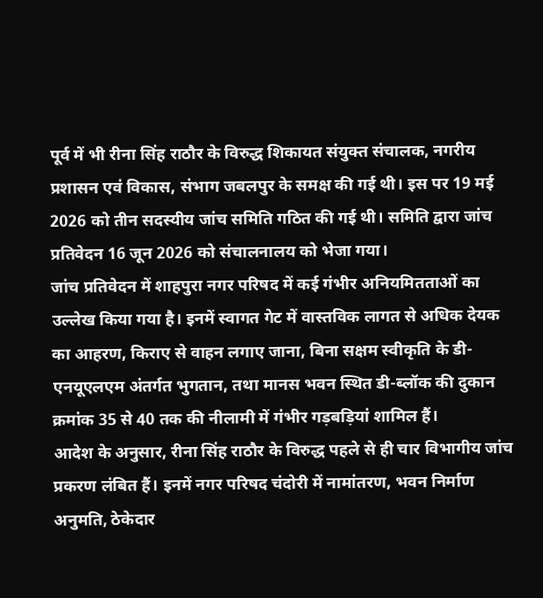पूर्व में भी रीना सिंह राठौर के विरुद्ध शिकायत संयुक्त संचालक, नगरीय प्रशासन एवं विकास, संभाग जबलपुर के समक्ष की गई थी। इस पर 19 मई 2026 को तीन सदस्यीय जांच समिति गठित की गई थी। समिति द्वारा जांच प्रतिवेदन 16 जून 2026 को संचालनालय को भेजा गया।
जांच प्रतिवेदन में शाहपुरा नगर परिषद में कई गंभीर अनियमितताओं का उल्लेख किया गया है। इनमें स्वागत गेट में वास्तविक लागत से अधिक देयक का आहरण, किराए से वाहन लगाए जाना, बिना सक्षम स्वीकृति के डी-एनयूएलएम अंतर्गत भुगतान, तथा मानस भवन स्थित डी-ब्लॉक की दुकान क्रमांक 35 से 40 तक की नीलामी में गंभीर गड़बड़ियां शामिल हैं।
आदेश के अनुसार, रीना सिंह राठौर के विरुद्ध पहले से ही चार विभागीय जांच प्रकरण लंबित हैं। इनमें नगर परिषद चंदोरी में नामांतरण, भवन निर्माण अनुमति, ठेकेदार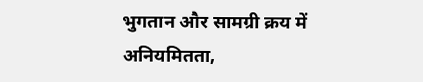भुगतान और सामग्री क्रय में अनियमितता,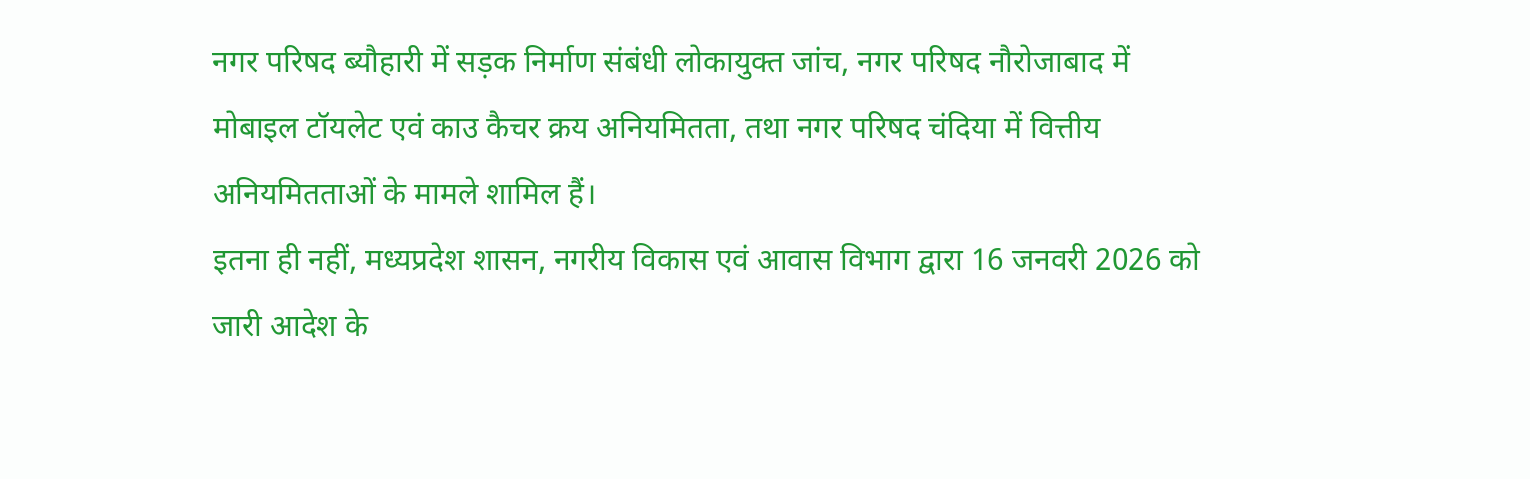नगर परिषद ब्यौहारी में सड़क निर्माण संबंधी लोकायुक्त जांच, नगर परिषद नौरोजाबाद में मोबाइल टॉयलेट एवं काउ कैचर क्रय अनियमितता, तथा नगर परिषद चंदिया में वित्तीय अनियमितताओं के मामले शामिल हैं।
इतना ही नहीं, मध्यप्रदेश शासन, नगरीय विकास एवं आवास विभाग द्वारा 16 जनवरी 2026 को जारी आदेश के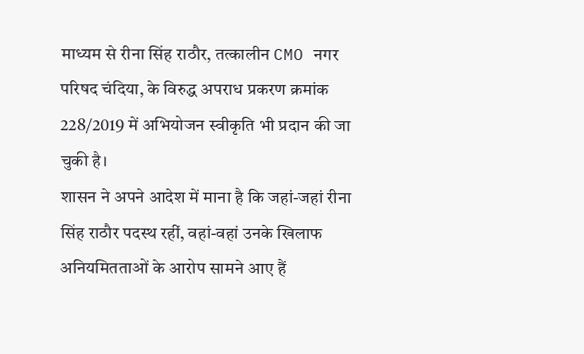माध्यम से रीना सिंह राठौर, तत्कालीन CMO नगर परिषद चंदिया, के विरुद्ध अपराध प्रकरण क्रमांक 228/2019 में अभियोजन स्वीकृति भी प्रदान की जा चुकी है।
शासन ने अपने आदेश में माना है कि जहां-जहां रीना सिंह राठौर पदस्थ रहीं, वहां-वहां उनके खिलाफ अनियमितताओं के आरोप सामने आए हैं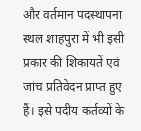और वर्तमान पदस्थापना स्थल शाहपुरा में भी इसी प्रकार की शिकायतें एवं जांच प्रतिवेदन प्राप्त हुए हैं। इसे पदीय कर्तव्यों के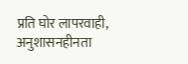प्रति घोर लापरवाही, अनुशासनहीनता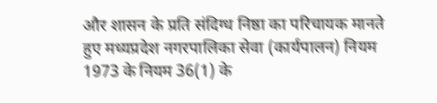और शासन के प्रति संदिग्ध निष्ठा का परिचायक मानते हुए मध्यप्रदेश नगरपालिका सेवा (कार्यपालन) नियम 1973 के नियम 36(1) के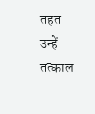तहत उन्हें तत्काल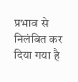प्रभाव से निलंबित कर दिया गया है